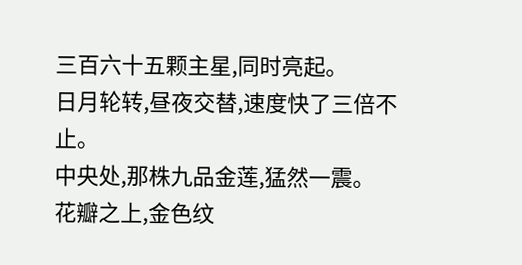三百六十五颗主星,同时亮起。
日月轮转,昼夜交替,速度快了三倍不止。
中央处,那株九品金莲,猛然一震。
花瓣之上,金色纹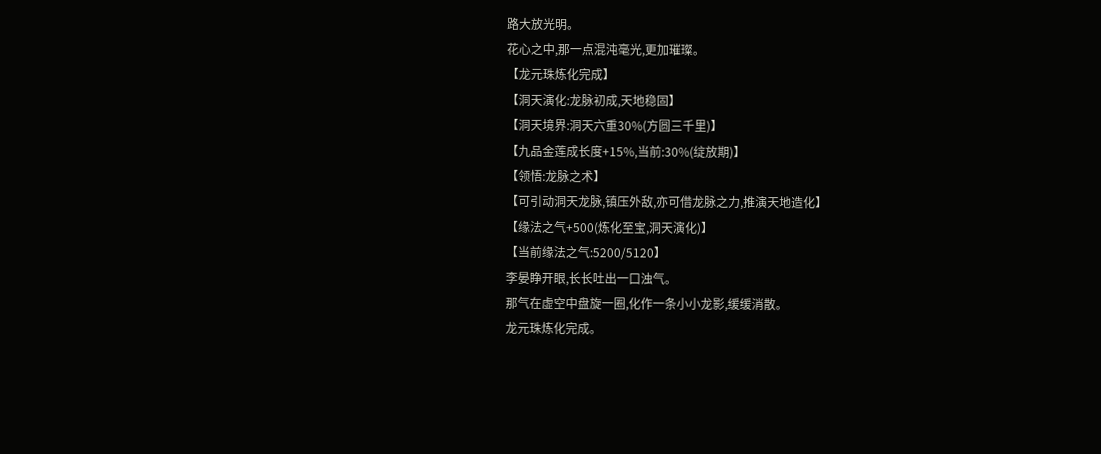路大放光明。
花心之中,那一点混沌毫光,更加璀璨。
【龙元珠炼化完成】
【洞天演化:龙脉初成,天地稳固】
【洞天境界:洞天六重30%(方圆三千里)】
【九品金莲成长度+15%,当前:30%(绽放期)】
【领悟:龙脉之术】
【可引动洞天龙脉,镇压外敌,亦可借龙脉之力,推演天地造化】
【缘法之气+500(炼化至宝,洞天演化)】
【当前缘法之气:5200/5120】
李晏睁开眼,长长吐出一口浊气。
那气在虚空中盘旋一圈,化作一条小小龙影,缓缓消散。
龙元珠炼化完成。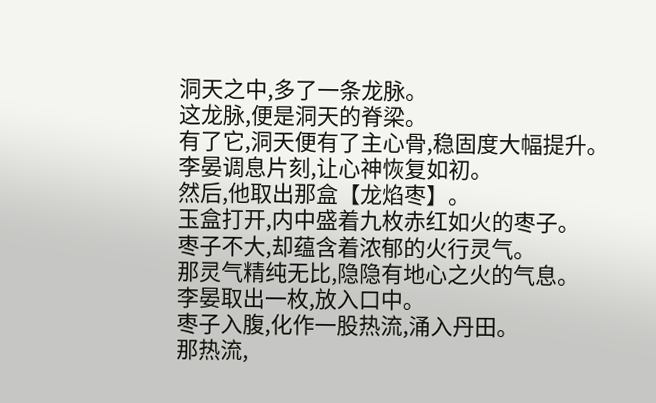洞天之中,多了一条龙脉。
这龙脉,便是洞天的脊梁。
有了它,洞天便有了主心骨,稳固度大幅提升。
李晏调息片刻,让心神恢复如初。
然后,他取出那盒【龙焰枣】。
玉盒打开,内中盛着九枚赤红如火的枣子。
枣子不大,却蕴含着浓郁的火行灵气。
那灵气精纯无比,隐隐有地心之火的气息。
李晏取出一枚,放入口中。
枣子入腹,化作一股热流,涌入丹田。
那热流,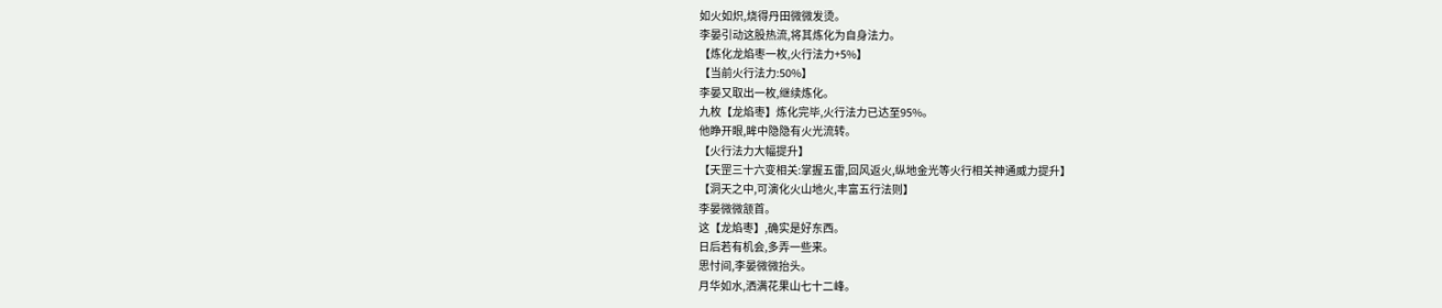如火如炽,烧得丹田微微发烫。
李晏引动这股热流,将其炼化为自身法力。
【炼化龙焰枣一枚,火行法力+5%】
【当前火行法力:50%】
李晏又取出一枚,继续炼化。
九枚【龙焰枣】炼化完毕,火行法力已达至95%。
他睁开眼,眸中隐隐有火光流转。
【火行法力大幅提升】
【天罡三十六变相关:掌握五雷,回风返火,纵地金光等火行相关神通威力提升】
【洞天之中,可演化火山地火,丰富五行法则】
李晏微微颔首。
这【龙焰枣】,确实是好东西。
日后若有机会,多弄一些来。
思忖间,李晏微微抬头。
月华如水,洒满花果山七十二峰。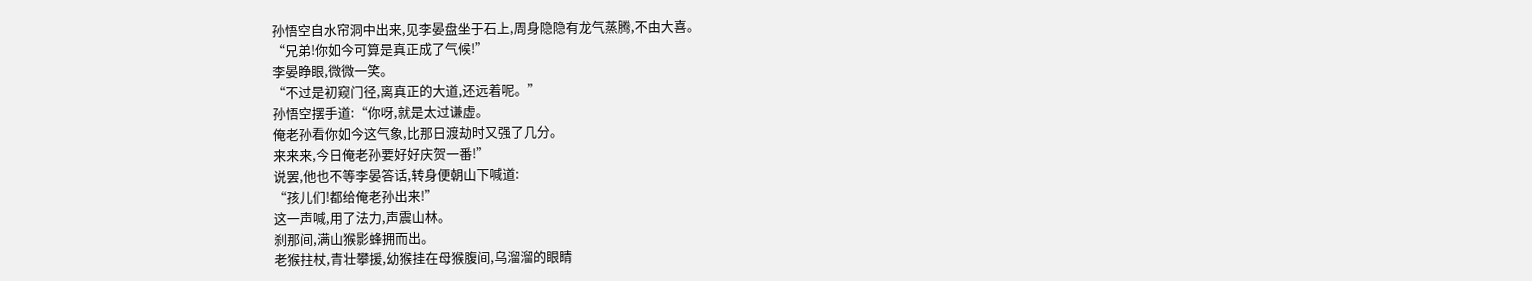孙悟空自水帘洞中出来,见李晏盘坐于石上,周身隐隐有龙气蒸腾,不由大喜。
“兄弟!你如今可算是真正成了气候!”
李晏睁眼,微微一笑。
“不过是初窥门径,离真正的大道,还远着呢。”
孙悟空摆手道:“你呀,就是太过谦虚。
俺老孙看你如今这气象,比那日渡劫时又强了几分。
来来来,今日俺老孙要好好庆贺一番!”
说罢,他也不等李晏答话,转身便朝山下喊道:
“孩儿们!都给俺老孙出来!”
这一声喊,用了法力,声震山林。
刹那间,满山猴影蜂拥而出。
老猴拄杖,青壮攀援,幼猴挂在母猴腹间,乌溜溜的眼睛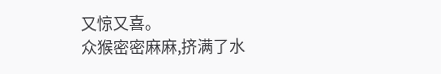又惊又喜。
众猴密密麻麻,挤满了水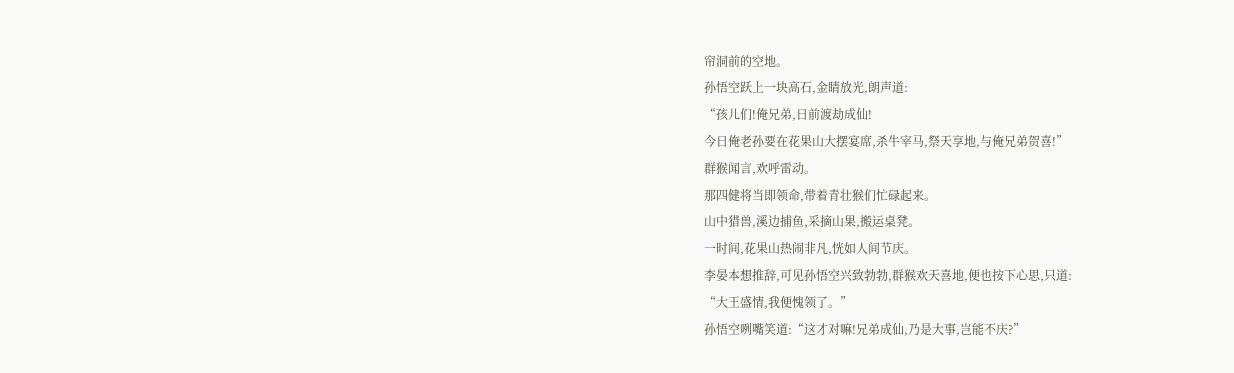帘洞前的空地。
孙悟空跃上一块高石,金睛放光,朗声道:
“孩儿们!俺兄弟,日前渡劫成仙!
今日俺老孙要在花果山大摆宴席,杀牛宰马,祭天享地,与俺兄弟贺喜!”
群猴闻言,欢呼雷动。
那四健将当即领命,带着青壮猴们忙碌起来。
山中猎兽,溪边捕鱼,采摘山果,搬运桌凳。
一时间,花果山热闹非凡,恍如人间节庆。
李晏本想推辞,可见孙悟空兴致勃勃,群猴欢天喜地,便也按下心思,只道:
“大王盛情,我便愧领了。”
孙悟空咧嘴笑道:“这才对嘛!兄弟成仙,乃是大事,岂能不庆?”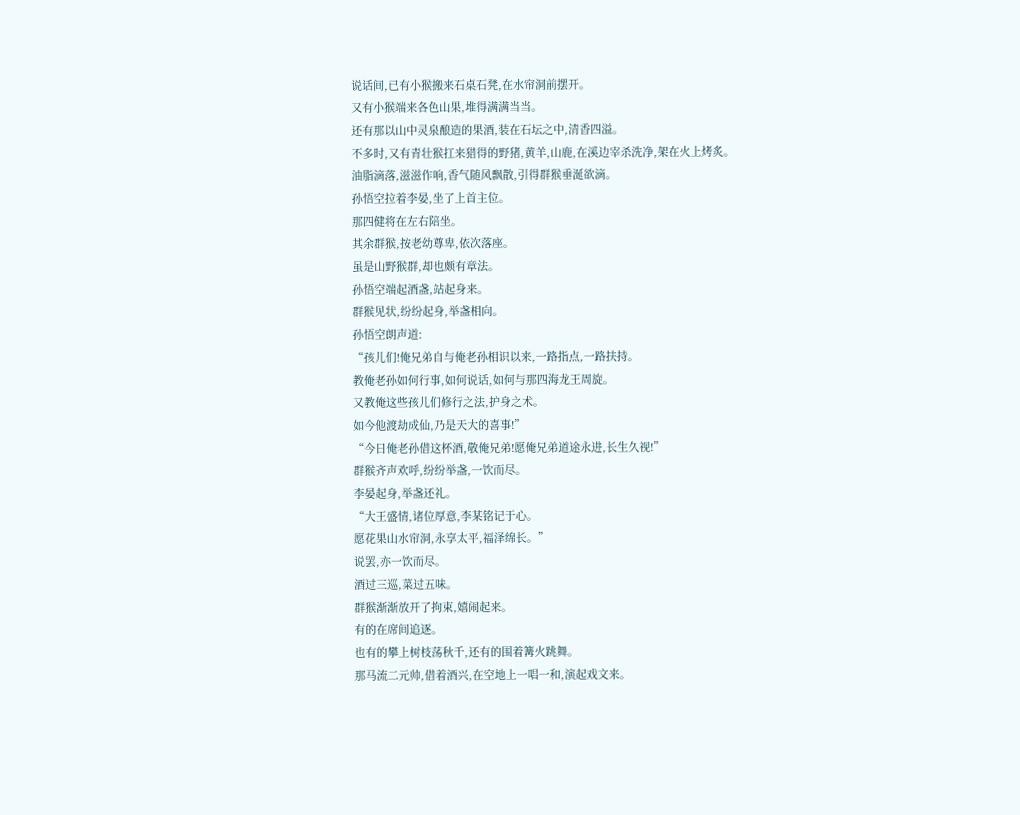说话间,已有小猴搬来石桌石凳,在水帘洞前摆开。
又有小猴端来各色山果,堆得满满当当。
还有那以山中灵泉酿造的果酒,装在石坛之中,清香四溢。
不多时,又有青壮猴扛来猎得的野猪,黄羊,山鹿,在溪边宰杀洗净,架在火上烤炙。
油脂滴落,滋滋作响,香气随风飘散,引得群猴垂涎欲滴。
孙悟空拉着李晏,坐了上首主位。
那四健将在左右陪坐。
其余群猴,按老幼尊卑,依次落座。
虽是山野猴群,却也颇有章法。
孙悟空端起酒盏,站起身来。
群猴见状,纷纷起身,举盏相向。
孙悟空朗声道:
“孩儿们!俺兄弟自与俺老孙相识以来,一路指点,一路扶持。
教俺老孙如何行事,如何说话,如何与那四海龙王周旋。
又教俺这些孩儿们修行之法,护身之术。
如今他渡劫成仙,乃是天大的喜事!”
“今日俺老孙借这杯酒,敬俺兄弟!愿俺兄弟道途永进,长生久视!”
群猴齐声欢呼,纷纷举盏,一饮而尽。
李晏起身,举盏还礼。
“大王盛情,诸位厚意,李某铭记于心。
愿花果山水帘洞,永享太平,福泽绵长。”
说罢,亦一饮而尽。
酒过三巡,菜过五味。
群猴渐渐放开了拘束,嬉闹起来。
有的在席间追逐。
也有的攀上树枝荡秋千,还有的围着篝火跳舞。
那马流二元帅,借着酒兴,在空地上一唱一和,演起戏文来。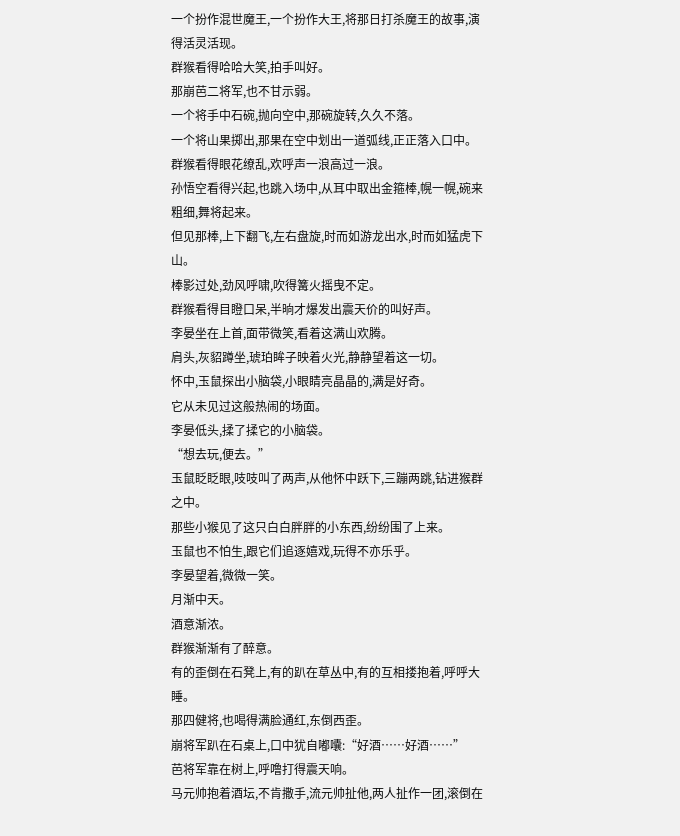一个扮作混世魔王,一个扮作大王,将那日打杀魔王的故事,演得活灵活现。
群猴看得哈哈大笑,拍手叫好。
那崩芭二将军,也不甘示弱。
一个将手中石碗,抛向空中,那碗旋转,久久不落。
一个将山果掷出,那果在空中划出一道弧线,正正落入口中。
群猴看得眼花缭乱,欢呼声一浪高过一浪。
孙悟空看得兴起,也跳入场中,从耳中取出金箍棒,幌一幌,碗来粗细,舞将起来。
但见那棒,上下翻飞,左右盘旋,时而如游龙出水,时而如猛虎下山。
棒影过处,劲风呼啸,吹得篝火摇曳不定。
群猴看得目瞪口呆,半晌才爆发出震天价的叫好声。
李晏坐在上首,面带微笑,看着这满山欢腾。
肩头,灰貂蹲坐,琥珀眸子映着火光,静静望着这一切。
怀中,玉鼠探出小脑袋,小眼睛亮晶晶的,满是好奇。
它从未见过这般热闹的场面。
李晏低头,揉了揉它的小脑袋。
“想去玩,便去。”
玉鼠眨眨眼,吱吱叫了两声,从他怀中跃下,三蹦两跳,钻进猴群之中。
那些小猴见了这只白白胖胖的小东西,纷纷围了上来。
玉鼠也不怕生,跟它们追逐嬉戏,玩得不亦乐乎。
李晏望着,微微一笑。
月渐中天。
酒意渐浓。
群猴渐渐有了醉意。
有的歪倒在石凳上,有的趴在草丛中,有的互相搂抱着,呼呼大睡。
那四健将,也喝得满脸通红,东倒西歪。
崩将军趴在石桌上,口中犹自嘟囔:“好酒……好酒……”
芭将军靠在树上,呼噜打得震天响。
马元帅抱着酒坛,不肯撒手,流元帅扯他,两人扯作一团,滚倒在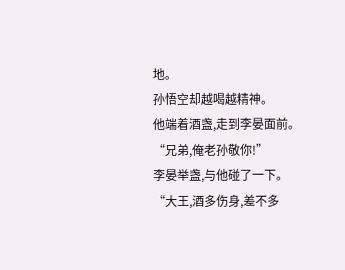地。
孙悟空却越喝越精神。
他端着酒盏,走到李晏面前。
“兄弟,俺老孙敬你!”
李晏举盏,与他碰了一下。
“大王,酒多伤身,差不多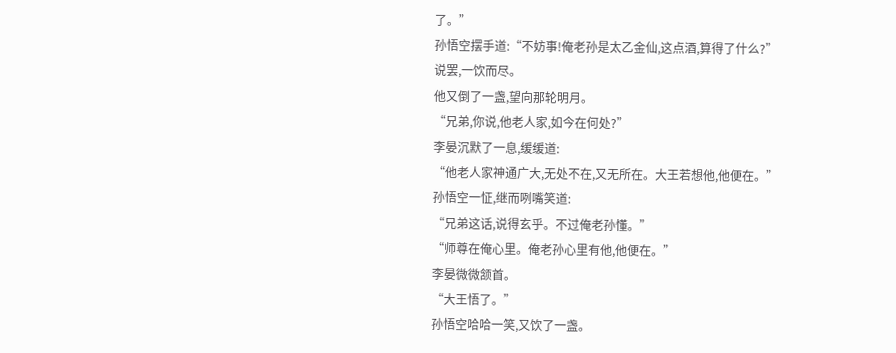了。”
孙悟空摆手道:“不妨事!俺老孙是太乙金仙,这点酒,算得了什么?”
说罢,一饮而尽。
他又倒了一盏,望向那轮明月。
“兄弟,你说,他老人家,如今在何处?”
李晏沉默了一息,缓缓道:
“他老人家神通广大,无处不在,又无所在。大王若想他,他便在。”
孙悟空一怔,继而咧嘴笑道:
“兄弟这话,说得玄乎。不过俺老孙懂。”
“师尊在俺心里。俺老孙心里有他,他便在。”
李晏微微颔首。
“大王悟了。”
孙悟空哈哈一笑,又饮了一盏。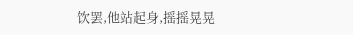饮罢,他站起身,摇摇晃晃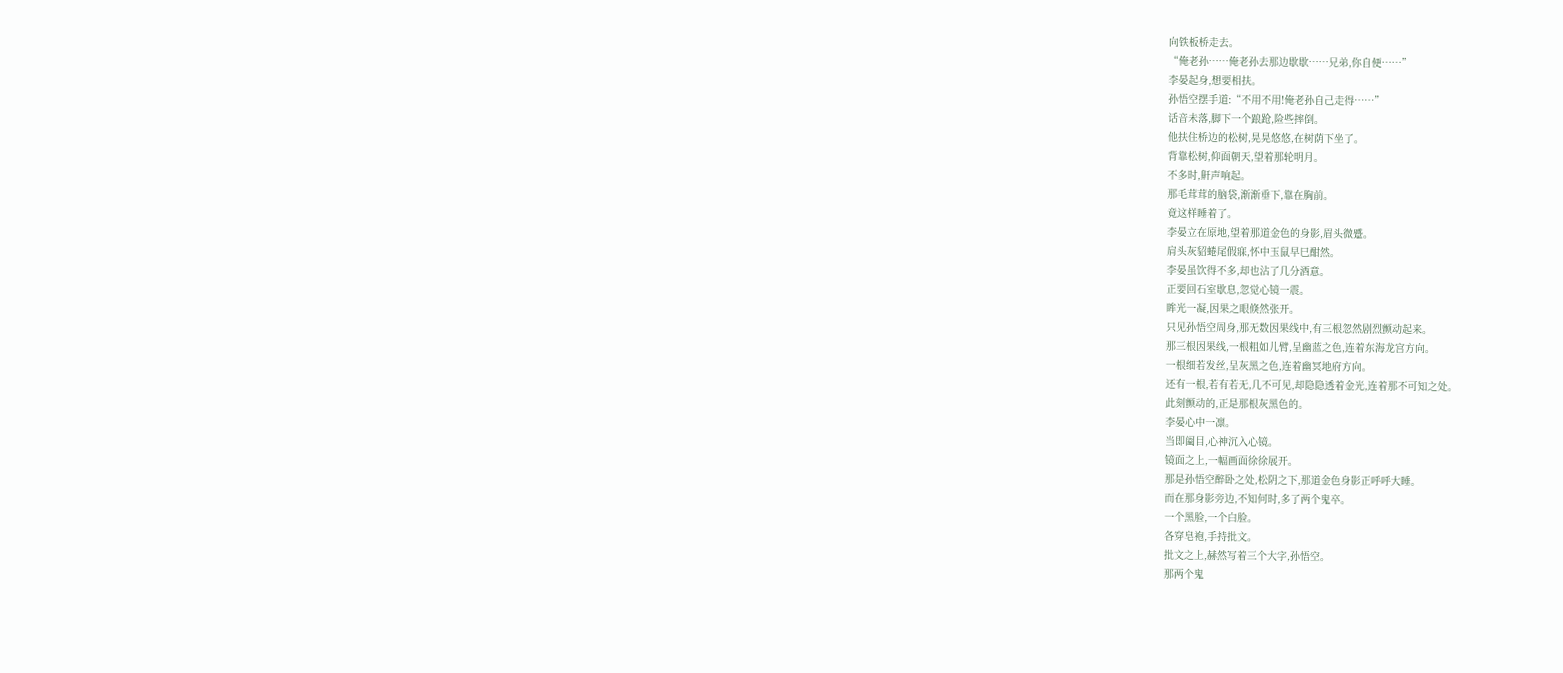向铁板桥走去。
“俺老孙……俺老孙去那边歇歇……兄弟,你自便……”
李晏起身,想要相扶。
孙悟空摆手道:“不用不用!俺老孙自己走得……”
话音未落,脚下一个踉跄,险些摔倒。
他扶住桥边的松树,晃晃悠悠,在树荫下坐了。
背靠松树,仰面朝天,望着那轮明月。
不多时,鼾声响起。
那毛茸茸的脑袋,渐渐垂下,靠在胸前。
竟这样睡着了。
李晏立在原地,望着那道金色的身影,眉头微蹙。
肩头灰貂蜷尾假寐,怀中玉鼠早巳酣然。
李晏虽饮得不多,却也沾了几分酒意。
正要回石室歇息,忽觉心镜一震。
眸光一凝,因果之眼倏然张开。
只见孙悟空周身,那无数因果线中,有三根忽然剧烈颤动起来。
那三根因果线,一根粗如儿臂,呈幽蓝之色,连着东海龙宫方向。
一根细若发丝,呈灰黑之色,连着幽冥地府方向。
还有一根,若有若无,几不可见,却隐隐透着金光,连着那不可知之处。
此刻颤动的,正是那根灰黑色的。
李晏心中一凛。
当即阖目,心神沉入心镜。
镜面之上,一幅画面徐徐展开。
那是孙悟空醉卧之处,松阴之下,那道金色身影正呼呼大睡。
而在那身影旁边,不知何时,多了两个鬼卒。
一个黑脸,一个白脸。
各穿皂袍,手持批文。
批文之上,赫然写着三个大字,孙悟空。
那两个鬼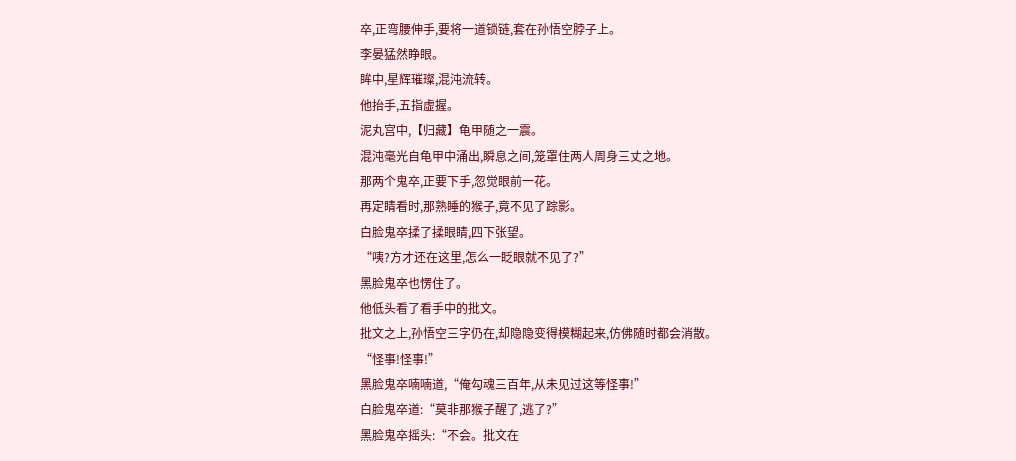卒,正弯腰伸手,要将一道锁链,套在孙悟空脖子上。
李晏猛然睁眼。
眸中,星辉璀璨,混沌流转。
他抬手,五指虚握。
泥丸宫中,【归藏】龟甲随之一震。
混沌毫光自龟甲中涌出,瞬息之间,笼罩住两人周身三丈之地。
那两个鬼卒,正要下手,忽觉眼前一花。
再定睛看时,那熟睡的猴子,竟不见了踪影。
白脸鬼卒揉了揉眼睛,四下张望。
“咦?方才还在这里,怎么一眨眼就不见了?”
黑脸鬼卒也愣住了。
他低头看了看手中的批文。
批文之上,孙悟空三字仍在,却隐隐变得模糊起来,仿佛随时都会消散。
“怪事!怪事!”
黑脸鬼卒喃喃道,“俺勾魂三百年,从未见过这等怪事!”
白脸鬼卒道:“莫非那猴子醒了,逃了?”
黑脸鬼卒摇头:“不会。批文在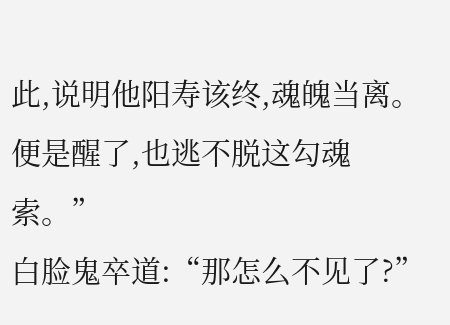此,说明他阳寿该终,魂魄当离。
便是醒了,也逃不脱这勾魂索。”
白脸鬼卒道:“那怎么不见了?”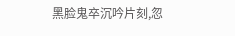黑脸鬼卒沉吟片刻,忽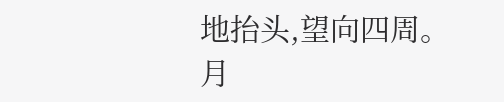地抬头,望向四周。
月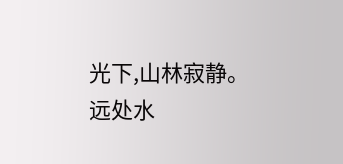光下,山林寂静。
远处水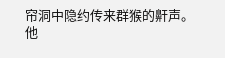帘洞中隐约传来群猴的鼾声。
他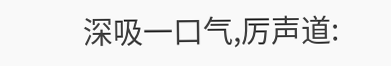深吸一口气,厉声道: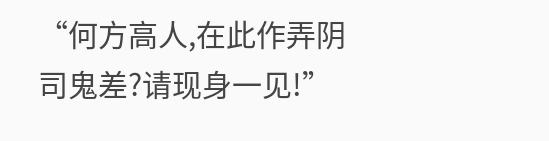“何方高人,在此作弄阴司鬼差?请现身一见!”